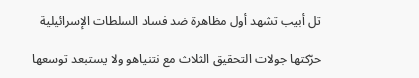تل أبيب تشهد أول مظاهرة ضد فساد السلطات الإسرائيلية

حرّكتها جولات التحقيق الثلاث مع نتنياهو ولا يستبعد توسعها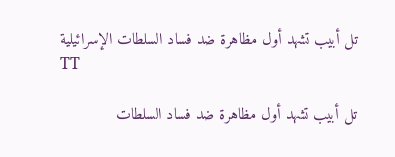تل أبيب تشهد أول مظاهرة ضد فساد السلطات الإسرائيلية
TT

تل أبيب تشهد أول مظاهرة ضد فساد السلطات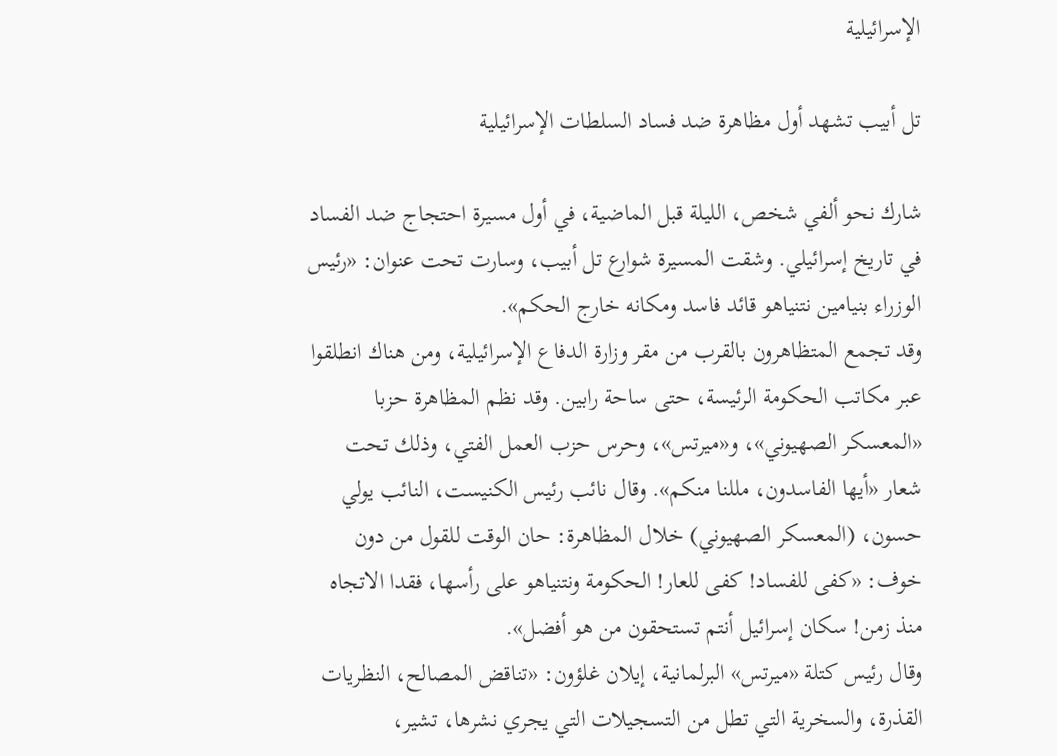الإسرائيلية

تل أبيب تشهد أول مظاهرة ضد فساد السلطات الإسرائيلية

شارك نحو ألفي شخص، الليلة قبل الماضية، في أول مسيرة احتجاج ضد الفساد في تاريخ إسرائيلي. وشقت المسيرة شوارع تل أبيب، وسارت تحت عنوان: «رئيس الوزراء بنيامين نتنياهو قائد فاسد ومكانه خارج الحكم».
وقد تجمع المتظاهرون بالقرب من مقر وزارة الدفاع الإسرائيلية، ومن هناك انطلقوا عبر مكاتب الحكومة الرئيسة، حتى ساحة رابين. وقد نظم المظاهرة حزبا «المعسكر الصهيوني»، و«ميرتس»، وحرس حزب العمل الفتي، وذلك تحت شعار «أيها الفاسدون، مللنا منكم». وقال نائب رئيس الكنيست، النائب يولي حسون، (المعسكر الصهيوني) خلال المظاهرة: حان الوقت للقول من دون خوف: «كفى للفساد! كفى للعار! الحكومة ونتنياهو على رأسها، فقدا الاتجاه منذ زمن! سكان إسرائيل أنتم تستحقون من هو أفضل».
وقال رئيس كتلة «ميرتس» البرلمانية، إيلان غلؤون: «تناقض المصالح، النظريات القذرة، والسخرية التي تطل من التسجيلات التي يجري نشرها، تشير،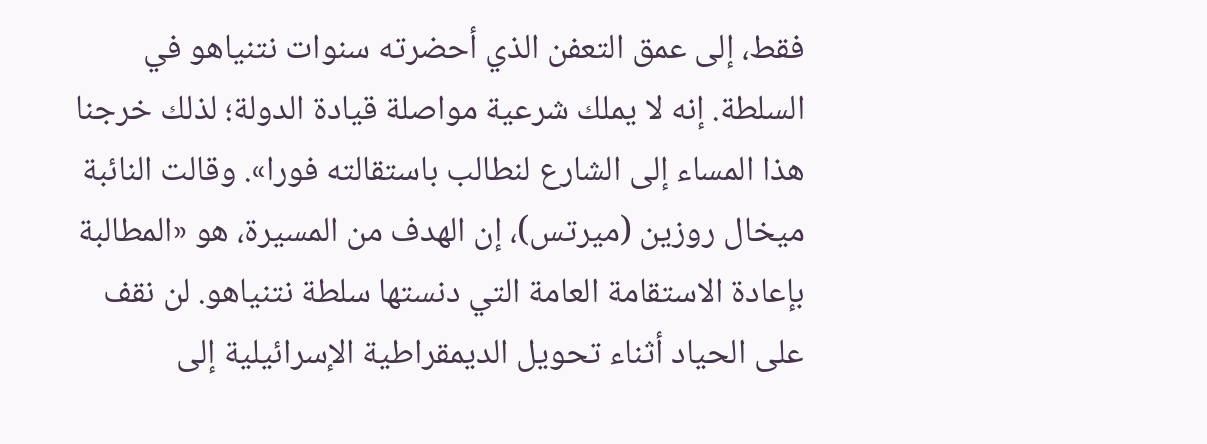فقط، إلى عمق التعفن الذي أحضرته سنوات نتنياهو في السلطة. إنه لا يملك شرعية مواصلة قيادة الدولة؛ لذلك خرجنا هذا المساء إلى الشارع لنطالب باستقالته فورا». وقالت النائبة ميخال روزين (ميرتس)، إن الهدف من المسيرة، هو «المطالبة بإعادة الاستقامة العامة التي دنستها سلطة نتنياهو. لن نقف على الحياد أثناء تحويل الديمقراطية الإسرائيلية إلى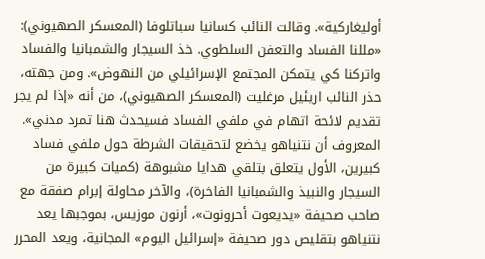أوليغاركية». وقالت النائب كسانيا سباتلوفا (المعسكر الصهيوني): «مللنا الفساد والتعفن السلطوي. خذ السيجار والشمبانيا والفساد واتركنا كي يتمكن المجتمع الإسرائيلي من النهوض». ومن جهته، حذر النائب اريئيل مرغليت (المعسكر الصهيوني)، من أنه «إذا لم يجر تقديم لائحة اتهام في ملفي الفساد فسيحدث هنا تمرد مدني».
المعروف أن نتنياهو يخضع لتحقيقات الشرطة حول ملفي فساد كبيرين، الأول يتعلق بتلقي هدايا مشبوهة (كميات كبيرة من السيجار والنبيذ والشمبانيا الفاخرة)، والآخر محاولة إبرام صفقة مع صاحب صحيفة «يديعوت أحرونوت»، أرنون موزيس، بموجبها يعد نتنياهو بتقليص دور صحيفة «إسرائيل اليوم» المجانية، ويعد المحرر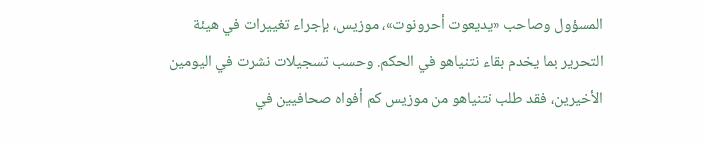المسؤول وصاحب «يديعوت أحرونوت»، موزيس، بإجراء تغييرات في هيئة التحرير بما يخدم بقاء نتنياهو في الحكم. وحسب تسجيلات نشرت في اليومين الأخيرين، فقد طلب نتنياهو من موزيس كم أفواه صحافيين في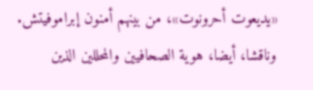«يديعوت أحرونوت»، من بينهم أمنون إبراموفيتش. وناقشا، أيضا، هوية الصحافيين والمحللين الذين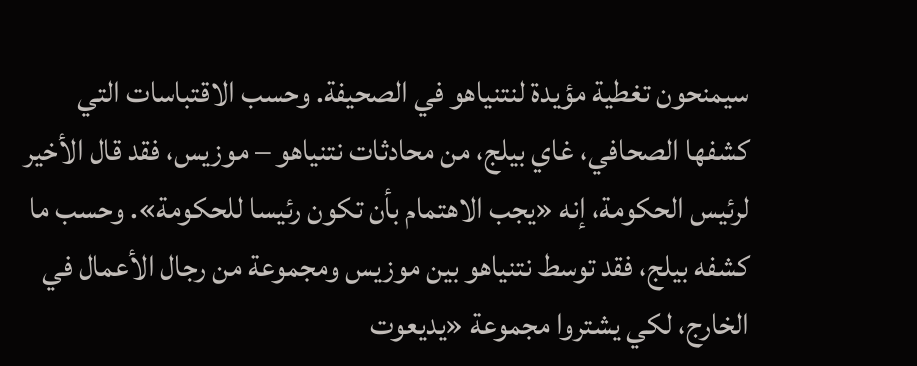سيمنحون تغطية مؤيدة لنتنياهو في الصحيفة. وحسب الاقتباسات التي كشفها الصحافي، غاي بيلج، من محادثات نتنياهو – موزيس، فقد قال الأخير لرئيس الحكومة، إنه «يجب الاهتمام بأن تكون رئيسا للحكومة». وحسب ما كشفه بيلج، فقد توسط نتنياهو بين موزيس ومجموعة من رجال الأعمال في الخارج، لكي يشتروا مجموعة «يديعوت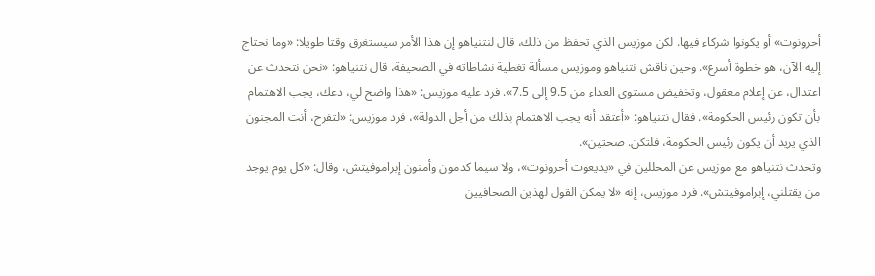أحرونوت» أو يكونوا شركاء فيها. لكن موزيس الذي تحفظ من ذلك، قال لنتنياهو إن هذا الأمر سيستغرق وقتا طويلا: «وما نحتاج إليه الآن، هو خطوة أسرع». وحين ناقش نتنياهو وموزيس مسألة تغطية نشاطاته في الصحيفة، قال نتنياهو: «نحن نتحدث عن اعتدال، عن إعلام معقول، وتخفيض مستوى العداء من 9.5 إلى 7.5». فرد عليه موزيس: «هذا واضح لي، دعك، يجب الاهتمام بأن تكون رئيس الحكومة». فقال نتنياهو: «أعتقد أنه يجب الاهتمام بذلك من أجل الدولة»، فرد موزيس: «لتفرح، أنت المجنون الذي يريد أن يكون رئيس الحكومة، فلتكن. صحتين».
وتحدث نتنياهو مع موزيس عن المحللين في «يديعوت أحرونوت»، ولا سيما كدمون وأمنون إبراموفيتش، وقال: «كل يوم يوجد من يقتلني، إبراموفيتش». فرد موزيس، إنه «لا يمكن القول لهذين الصحافيين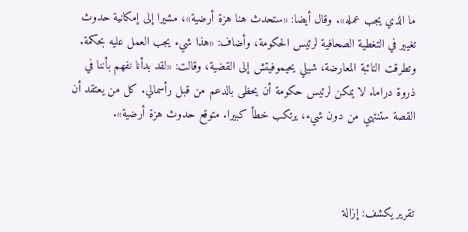ما الذي يجب عمله». وقال أيضا: «ستحدث هنا هزة أرضية»، مشيرا إلى إمكانية حدوث تغيير في التغطية الصحافية لرئيس الحكومة، وأضاف: «هذا شيء يجب العمل عليه بحكمة. وتطرقت النائبة المعارضة، شيلي يحيموفيتش إلى القضية، وقالت: «لقد بدأنا نفهم بأننا في ذروة دراما. لا يمكن لرئيس حكومة أن يحظى بالدعم من قبل رأسمالي. كل من يعتقد أن القصة ستنتهي من دون شيء، يرتكب خطأ كبيرا. متوقع حدوث هزة أرضية».



تقرير يكشف: إزالة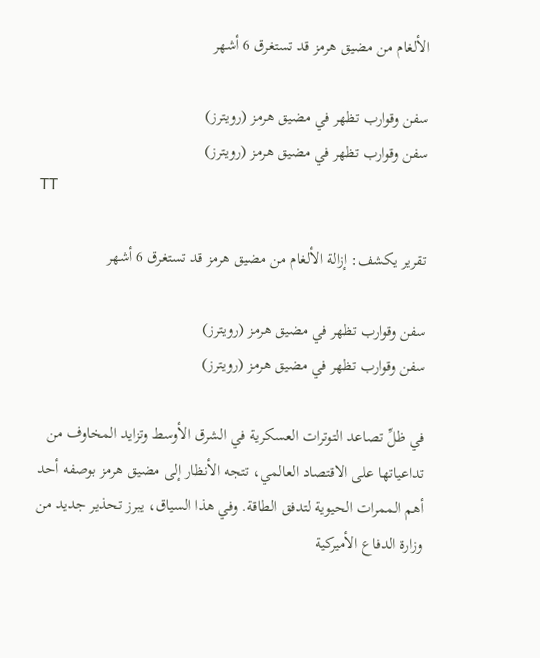الألغام من مضيق هرمز قد تستغرق 6 أشهر

سفن وقوارب تظهر في مضيق هرمز (رويترز)
سفن وقوارب تظهر في مضيق هرمز (رويترز)
TT

تقرير يكشف: إزالة الألغام من مضيق هرمز قد تستغرق 6 أشهر

سفن وقوارب تظهر في مضيق هرمز (رويترز)
سفن وقوارب تظهر في مضيق هرمز (رويترز)

في ظلِّ تصاعد التوترات العسكرية في الشرق الأوسط وتزايد المخاوف من تداعياتها على الاقتصاد العالمي، تتجه الأنظار إلى مضيق هرمز بوصفه أحد أهم الممرات الحيوية لتدفق الطاقة. وفي هذا السياق، يبرز تحذير جديد من وزارة الدفاع الأميركية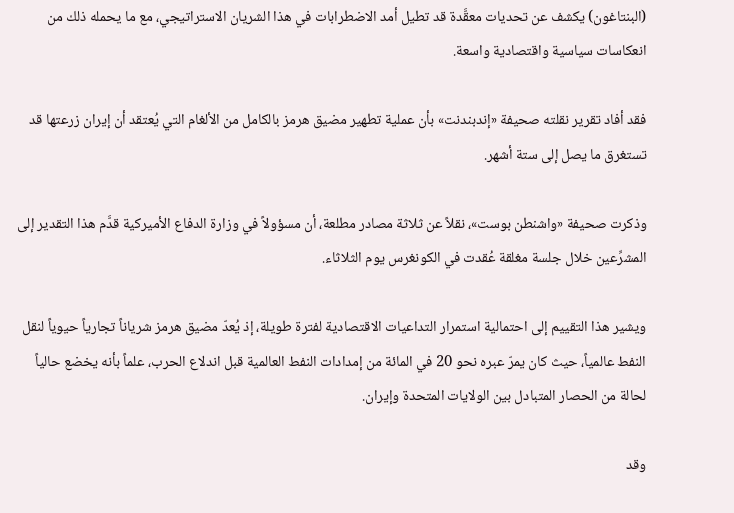(البنتاغون) يكشف عن تحديات معقَّدة قد تطيل أمد الاضطرابات في هذا الشريان الاستراتيجي، مع ما يحمله ذلك من انعكاسات سياسية واقتصادية واسعة.

فقد أفاد تقرير نقلته صحيفة «إندبندنت» بأن عملية تطهير مضيق هرمز بالكامل من الألغام التي يُعتقد أن إيران زرعتها قد تستغرق ما يصل إلى ستة أشهر.

وذكرت صحيفة «واشنطن بوست»، نقلاً عن ثلاثة مصادر مطلعة، أن مسؤولاً في وزارة الدفاع الأميركية قدَّم هذا التقدير إلى المشرِّعين خلال جلسة مغلقة عُقدت في الكونغرس يوم الثلاثاء.

ويشير هذا التقييم إلى احتمالية استمرار التداعيات الاقتصادية لفترة طويلة، إذ يُعدّ مضيق هرمز شرياناً تجارياً حيوياً لنقل النفط عالمياً، حيث كان يمرّ عبره نحو 20 في المائة من إمدادات النفط العالمية قبل اندلاع الحرب، علماً بأنه يخضع حالياً لحالة من الحصار المتبادل بين الولايات المتحدة وإيران.

وقد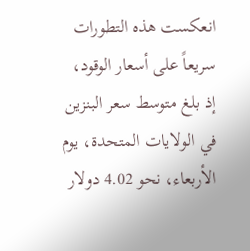انعكست هذه التطورات سريعاً على أسعار الوقود، إذ بلغ متوسط سعر البنزين في الولايات المتحدة، يوم الأربعاء، نحو 4.02 دولار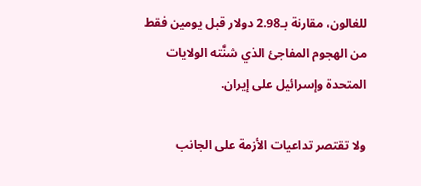للغالون، مقارنة بـ2.98 دولار قبل يومين فقط من الهجوم المفاجئ الذي شنَّته الولايات المتحدة وإسرائيل على إيران.

ولا تقتصر تداعيات الأزمة على الجانب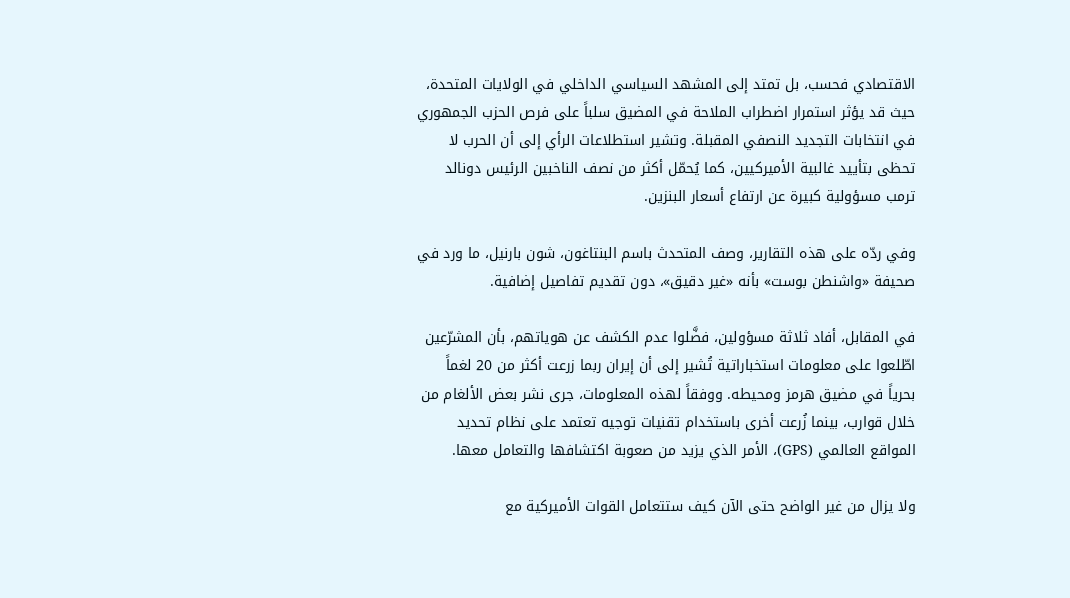الاقتصادي فحسب، بل تمتد إلى المشهد السياسي الداخلي في الولايات المتحدة، حيث قد يؤثر استمرار اضطراب الملاحة في المضيق سلباً على فرص الحزب الجمهوري في انتخابات التجديد النصفي المقبلة. وتشير استطلاعات الرأي إلى أن الحرب لا تحظى بتأييد غالبية الأميركيين، كما يُحمّل أكثر من نصف الناخبين الرئيس دونالد ترمب مسؤولية كبيرة عن ارتفاع أسعار البنزين.

وفي ردّه على هذه التقارير، وصف المتحدث باسم البنتاغون، شون بارنيل، ما ورد في صحيفة «واشنطن بوست» بأنه «غير دقيق»، دون تقديم تفاصيل إضافية.

في المقابل، أفاد ثلاثة مسؤولين، فضَّلوا عدم الكشف عن هوياتهم، بأن المشرّعين اطّلعوا على معلومات استخباراتية تُشير إلى أن إيران ربما زرعت أكثر من 20 لغماً بحرياً في مضيق هرمز ومحيطه. ووفقاً لهذه المعلومات، جرى نشر بعض الألغام من خلال قوارب، بينما زُرعت أخرى باستخدام تقنيات توجيه تعتمد على نظام تحديد المواقع العالمي (GPS)، الأمر الذي يزيد من صعوبة اكتشافها والتعامل معها.

ولا يزال من غير الواضح حتى الآن كيف ستتعامل القوات الأميركية مع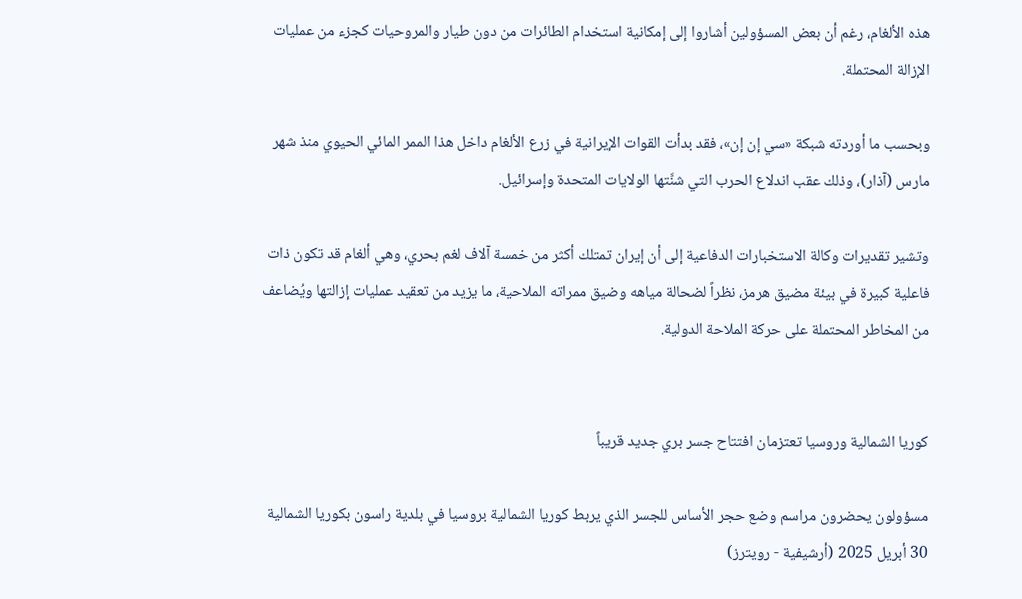هذه الألغام، رغم أن بعض المسؤولين أشاروا إلى إمكانية استخدام الطائرات من دون طيار والمروحيات كجزء من عمليات الإزالة المحتملة.

وبحسب ما أوردته شبكة «سي إن إن»، فقد بدأت القوات الإيرانية في زرع الألغام داخل هذا الممر المائي الحيوي منذ شهر مارس (آذار)، وذلك عقب اندلاع الحرب التي شنَّتها الولايات المتحدة وإسرائيل.

وتشير تقديرات وكالة الاستخبارات الدفاعية إلى أن إيران تمتلك أكثر من خمسة آلاف لغم بحري، وهي ألغام قد تكون ذات فاعلية كبيرة في بيئة مضيق هرمز، نظراً لضحالة مياهه وضيق ممراته الملاحية، ما يزيد من تعقيد عمليات إزالتها ويُضاعف من المخاطر المحتملة على حركة الملاحة الدولية.


كوريا الشمالية وروسيا تعتزمان افتتاح جسر بري جديد قريباً

مسؤولون يحضرون مراسم وضع حجر الأساس للجسر الذي يربط كوريا الشمالية بروسيا في بلدية راسون بكوريا الشمالية 30 أبريل 2025 (أرشيفية - رويترز)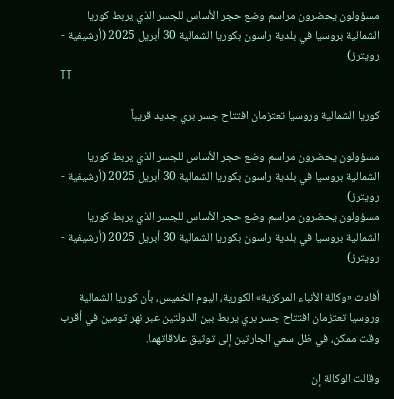مسؤولون يحضرون مراسم وضع حجر الأساس للجسر الذي يربط كوريا الشمالية بروسيا في بلدية راسون بكوريا الشمالية 30 أبريل 2025 (أرشيفية - رويترز)
TT

كوريا الشمالية وروسيا تعتزمان افتتاح جسر بري جديد قريباً

مسؤولون يحضرون مراسم وضع حجر الأساس للجسر الذي يربط كوريا الشمالية بروسيا في بلدية راسون بكوريا الشمالية 30 أبريل 2025 (أرشيفية - رويترز)
مسؤولون يحضرون مراسم وضع حجر الأساس للجسر الذي يربط كوريا الشمالية بروسيا في بلدية راسون بكوريا الشمالية 30 أبريل 2025 (أرشيفية - رويترز)

أفادت «وكالة الأنباء المركزية» الكورية، اليوم الخميس، بأن كوريا الشمالية وروسيا تعتزمان افتتاح جسر بري يربط بين الدولتين عبر نهر تومين في أقرب وقت ممكن، في ظل ‌سعي الجارتين ‌إلى توثيق ‌علاقاتهما.

وقالت الوكالة إن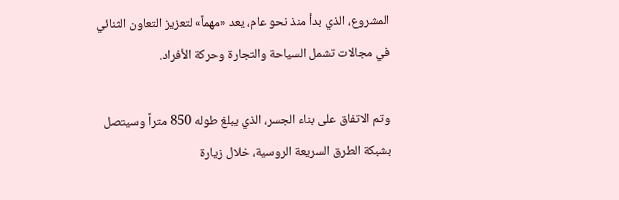المشروع، الذي بدأ منذ نحو عام، يعد «مهماً» لتعزيز التعاون الثنائي في مجالات تشمل السياحة والتجارة وحركة الأفراد.

وتم الاتفاق على بناء الجسر، ‌الذي ‌يبلغ طوله 850 متراً ‌وسيتصل بشبكة الطرق السريعة ‌الروسية، خلال زيارة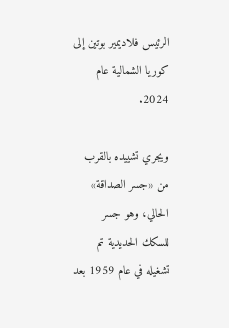الرئيس فلاديمير بوتين إلى كوريا الشمالية عام 2024.

ويجري تشييده ‌بالقرب من «جسر الصداقة» الحالي، وهو جسر للسكك الحديدية تم تشغيله في عام 1959 بعد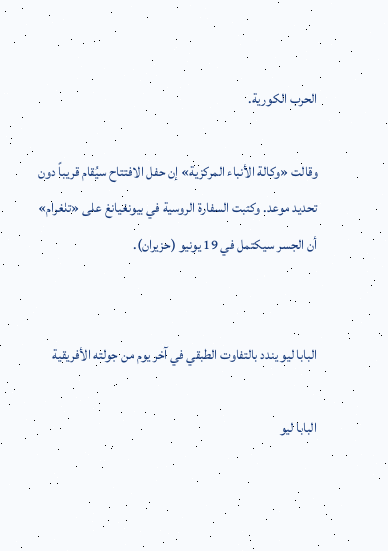الحرب الكورية.

وقالت «وكالة الأنباء المركزية» إن حفل الافتتاح سيُقام قريباً دون تحديد موعد. وكتبت السفارة الروسية في بيونغيانغ على «تلغرام» أن الجسر سيكتمل في 19 يونيو (حزيران).


البابا ليو يندد بالتفاوت الطبقي في آخر يوم من جولته الأفريقية

البابا ليو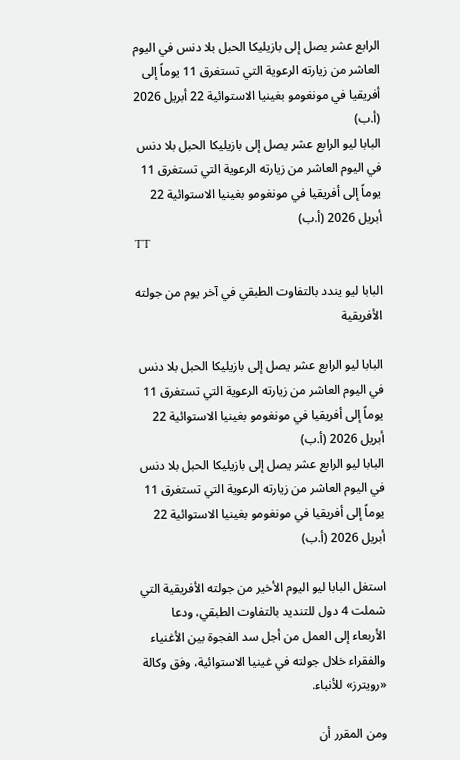الرابع عشر يصل إلى بازيليكا الحبل بلا دنس في اليوم العاشر من زيارته الرعوية التي تستغرق 11 يوماً إلى أفريقيا في مونغومو بغينيا الاستوائية 22 أبريل 2026 (أ.ب)
البابا ليو الرابع عشر يصل إلى بازيليكا الحبل بلا دنس في اليوم العاشر من زيارته الرعوية التي تستغرق 11 يوماً إلى أفريقيا في مونغومو بغينيا الاستوائية 22 أبريل 2026 (أ.ب)
TT

البابا ليو يندد بالتفاوت الطبقي في آخر يوم من جولته الأفريقية

البابا ليو الرابع عشر يصل إلى بازيليكا الحبل بلا دنس في اليوم العاشر من زيارته الرعوية التي تستغرق 11 يوماً إلى أفريقيا في مونغومو بغينيا الاستوائية 22 أبريل 2026 (أ.ب)
البابا ليو الرابع عشر يصل إلى بازيليكا الحبل بلا دنس في اليوم العاشر من زيارته الرعوية التي تستغرق 11 يوماً إلى أفريقيا في مونغومو بغينيا الاستوائية 22 أبريل 2026 (أ.ب)

استغل البابا ليو اليوم الأخير من جولته الأفريقية التي شملت 4 دول للتنديد بالتفاوت الطبقي، ودعا الأربعاء إلى العمل من أجل سد الفجوة بين الأغنياء والفقراء خلال جولته في غينيا الاستوائية، وفق وكالة «رويترز» للأنباء.

ومن المقرر أن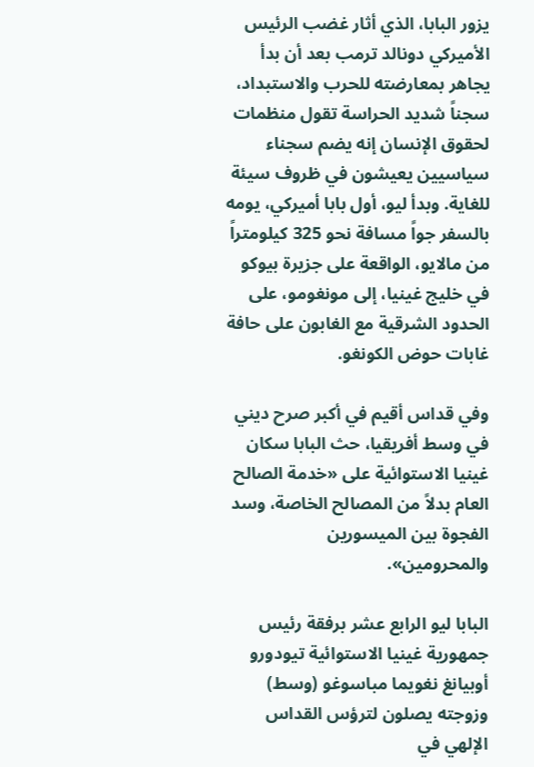يزور البابا، الذي أثار غضب الرئيس الأميركي دونالد ترمب بعد أن بدأ يجاهر بمعارضته للحرب والاستبداد، سجناً شديد الحراسة تقول منظمات لحقوق الإنسان إنه يضم سجناء سياسيين يعيشون في ظروف سيئة للغاية. وبدأ ليو، أول بابا أميركي، يومه بالسفر جواً مسافة نحو 325 كيلومتراً من مالايو، الواقعة على جزيرة بيوكو في خليج غينيا، إلى مونغومو، على الحدود الشرقية مع الغابون على حافة غابات حوض الكونغو.

وفي قداس أقيم في أكبر صرح ديني في وسط أفريقيا، حث البابا سكان غينيا الاستوائية على «خدمة الصالح العام بدلاً من المصالح الخاصة، وسد الفجوة بين الميسورين والمحرومين».

البابا ليو الرابع عشر برفقة رئيس جمهورية غينيا الاستوائية تيودورو أوبيانغ نغويما مباسوغو (وسط) وزوجته يصلون لترؤس القداس الإلهي في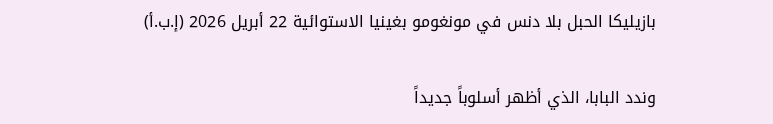بازيليكا الحبل بلا دنس في مونغومو بغينيا الاستوائية 22 أبريل 2026 (إ.ب.أ)

وندد البابا، الذي أظهر أسلوباً جديداً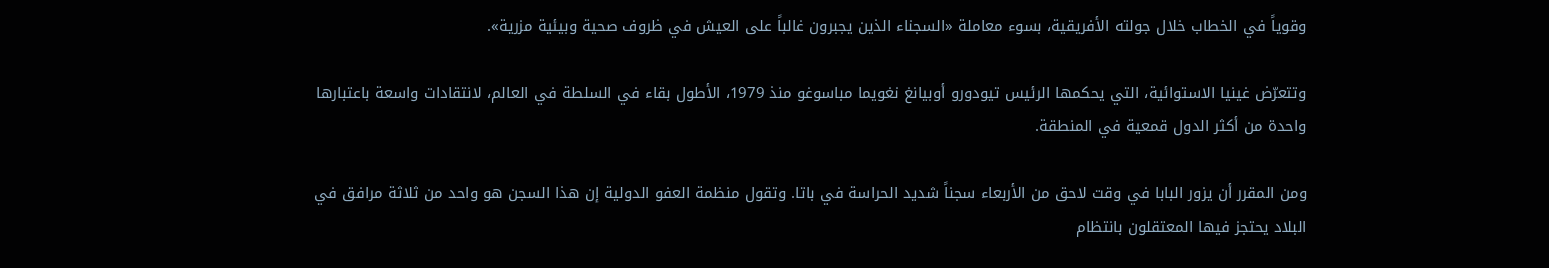وقوياً في الخطاب خلال جولته الأفريقية، بسوء معاملة «السجناء الذين يجبرون غالباً على العيش في ظروف صحية وبيئية مزرية».

وتتعرّض غينيا الاستوائية، التي يحكمها الرئيس تيودورو أوبيانغ نغويما مباسوغو منذ 1979، الأطول بقاء في السلطة في العالم، لانتقادات واسعة باعتبارها واحدة من أكثر الدول قمعية في المنطقة.

ومن المقرر أن يزور البابا في وقت لاحق من الأربعاء سجناً شديد الحراسة في باتا. وتقول منظمة العفو الدولية إن هذا السجن هو واحد من ثلاثة مرافق في البلاد يحتجز فيها المعتقلون بانتظام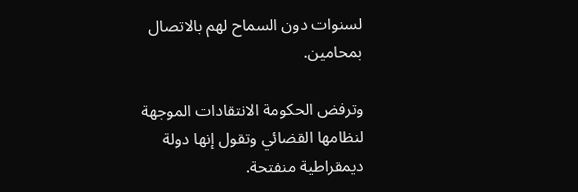لسنوات دون السماح لهم بالاتصال بمحامين.

وترفض الحكومة الانتقادات الموجهة لنظامها القضائي وتقول إنها دولة ديمقراطية منفتحة.